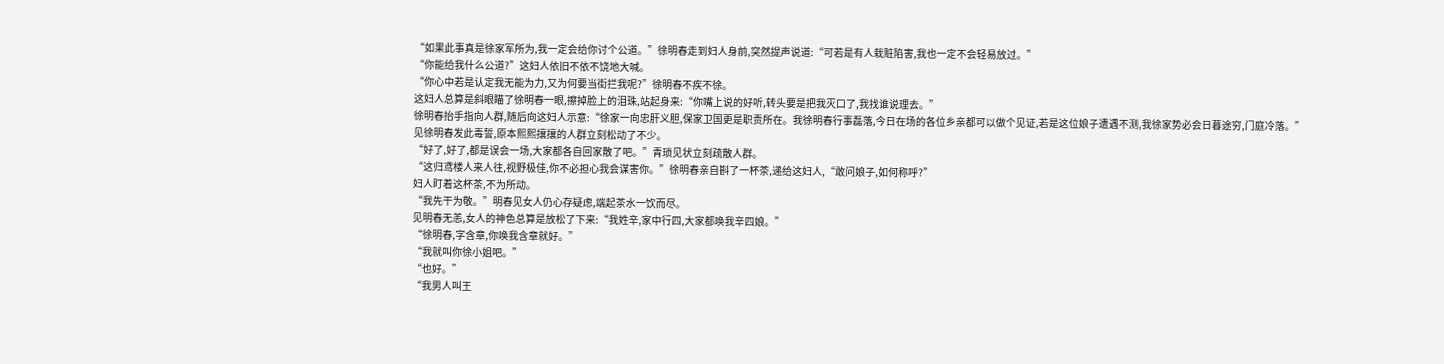“如果此事真是徐家军所为,我一定会给你讨个公道。”徐明春走到妇人身前,突然提声说道:“可若是有人栽赃陷害,我也一定不会轻易放过。”
“你能给我什么公道?”这妇人依旧不依不饶地大喊。
“你心中若是认定我无能为力,又为何要当街拦我呢?”徐明春不疾不徐。
这妇人总算是斜眼瞄了徐明春一眼,擦掉脸上的泪珠,站起身来:“你嘴上说的好听,转头要是把我灭口了,我找谁说理去。”
徐明春抬手指向人群,随后向这妇人示意:“徐家一向忠肝义胆,保家卫国更是职责所在。我徐明春行事磊落,今日在场的各位乡亲都可以做个见证,若是这位娘子遭遇不测,我徐家势必会日暮途穷,门庭冷落。”
见徐明春发此毒誓,原本熙熙攘攘的人群立刻松动了不少。
“好了,好了,都是误会一场,大家都各自回家散了吧。”青琐见状立刻疏散人群。
“这归鸢楼人来人往,视野极佳,你不必担心我会谋害你。”徐明春亲自斟了一杯茶,递给这妇人,“敢问娘子,如何称呼?”
妇人盯着这杯茶,不为所动。
“我先干为敬。”明春见女人仍心存疑虑,端起茶水一饮而尽。
见明春无恙,女人的神色总算是放松了下来:“我姓辛,家中行四,大家都唤我辛四娘。”
“徐明春,字含章,你唤我含章就好。”
“我就叫你徐小姐吧。”
“也好。”
“我男人叫王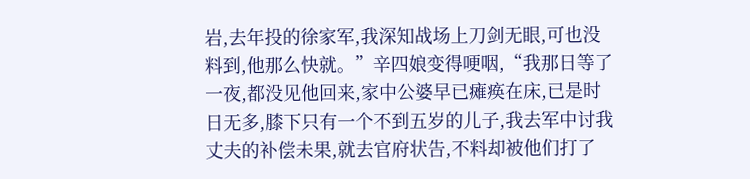岩,去年投的徐家军,我深知战场上刀剑无眼,可也没料到,他那么快就。”辛四娘变得哽咽,“我那日等了一夜,都没见他回来,家中公婆早已瘫痪在床,已是时日无多,膝下只有一个不到五岁的儿子,我去军中讨我丈夫的补偿未果,就去官府状告,不料却被他们打了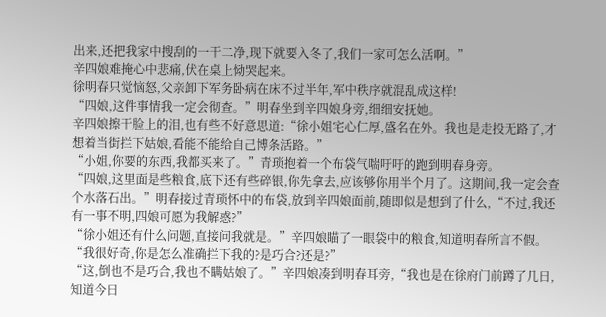出来,还把我家中搜刮的一干二净,现下就要入冬了,我们一家可怎么活啊。”
辛四娘难掩心中悲痛,伏在桌上恸哭起来。
徐明春只觉恼怒,父亲卸下军务卧病在床不过半年,军中秩序就混乱成这样!
“四娘,这件事情我一定会彻查。”明春坐到辛四娘身旁,细细安抚她。
辛四娘擦干脸上的泪,也有些不好意思道:“徐小姐宅心仁厚,盛名在外。我也是走投无路了,才想着当街拦下姑娘,看能不能给自己博条活路。”
“小姐,你要的东西,我都买来了。”青琐抱着一个布袋气喘吁吁的跑到明春身旁。
“四娘,这里面是些粮食,底下还有些碎银,你先拿去,应该够你用半个月了。这期间,我一定会查个水落石出。”明春接过青琐怀中的布袋,放到辛四娘面前,随即似是想到了什么,“不过,我还有一事不明,四娘可愿为我解惑?”
“徐小姐还有什么问题,直接问我就是。”辛四娘瞄了一眼袋中的粮食,知道明春所言不假。
“我很好奇,你是怎么准确拦下我的?是巧合?还是?”
“这,倒也不是巧合,我也不瞒姑娘了。”辛四娘凑到明春耳旁,“我也是在徐府门前蹲了几日,知道今日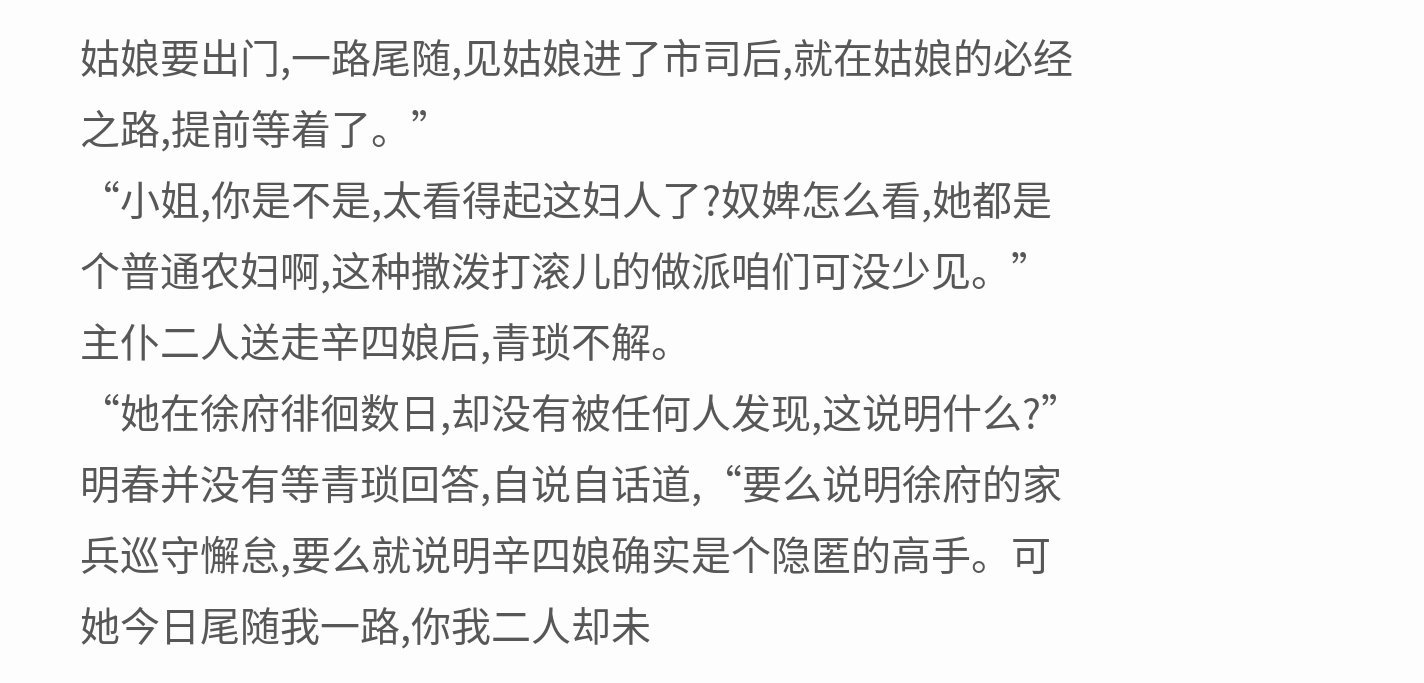姑娘要出门,一路尾随,见姑娘进了市司后,就在姑娘的必经之路,提前等着了。”
“小姐,你是不是,太看得起这妇人了?奴婢怎么看,她都是个普通农妇啊,这种撒泼打滚儿的做派咱们可没少见。”主仆二人送走辛四娘后,青琐不解。
“她在徐府徘徊数日,却没有被任何人发现,这说明什么?”明春并没有等青琐回答,自说自话道,“要么说明徐府的家兵巡守懈怠,要么就说明辛四娘确实是个隐匿的高手。可她今日尾随我一路,你我二人却未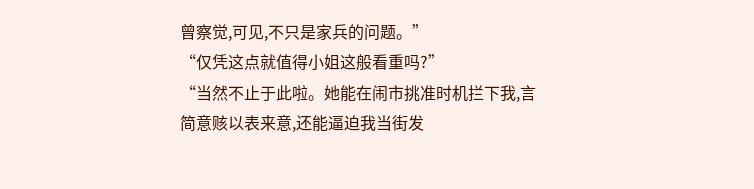曾察觉,可见,不只是家兵的问题。”
“仅凭这点就值得小姐这般看重吗?”
“当然不止于此啦。她能在闹市挑准时机拦下我,言简意赅以表来意,还能逼迫我当街发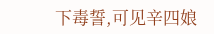下毒誓,可见辛四娘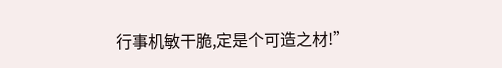行事机敏干脆,定是个可造之材!”